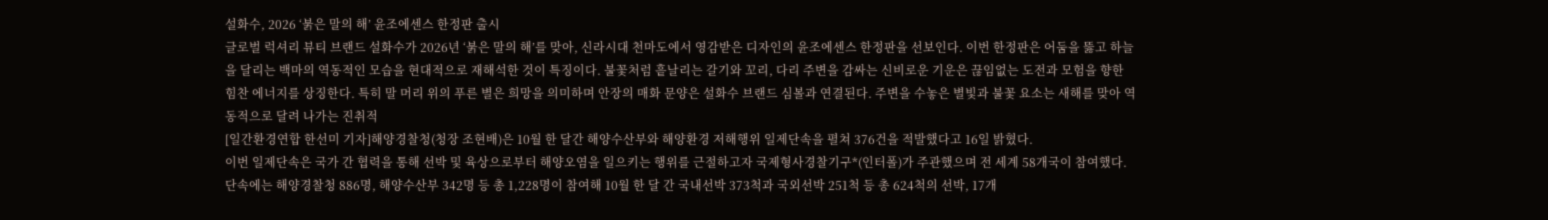설화수, 2026 ‘붉은 말의 해’ 윤조에센스 한정판 출시
글로벌 럭셔리 뷰티 브랜드 설화수가 2026년 ‘붉은 말의 해’를 맞아, 신라시대 천마도에서 영감받은 디자인의 윤조에센스 한정판을 선보인다. 이번 한정판은 어둠을 뚫고 하늘을 달리는 백마의 역동적인 모습을 현대적으로 재해석한 것이 특징이다. 불꽃처럼 흩날리는 갈기와 꼬리, 다리 주변을 감싸는 신비로운 기운은 끊임없는 도전과 모험을 향한 힘찬 에너지를 상징한다. 특히 말 머리 위의 푸른 별은 희망을 의미하며 안장의 매화 문양은 설화수 브랜드 심볼과 연결된다. 주변을 수놓은 별빛과 불꽃 요소는 새해를 맞아 역동적으로 달려 나가는 진취적
[일간환경연합 한선미 기자]해양경찰청(청장 조현배)은 10월 한 달간 해양수산부와 해양환경 저해행위 일제단속을 펼쳐 376건을 적발했다고 16일 밝혔다.
이번 일제단속은 국가 간 협력을 통해 선박 및 육상으로부터 해양오염을 일으키는 행위를 근절하고자 국제형사경찰기구*(인터폴)가 주관했으며 전 세계 58개국이 참여했다.
단속에는 해양경찰청 886명, 해양수산부 342명 등 총 1,228명이 참여해 10월 한 달 간 국내선박 373척과 국외선박 251척 등 총 624척의 선박, 17개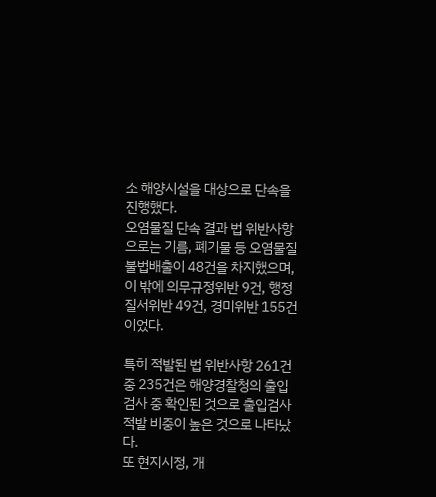소 해양시설을 대상으로 단속을 진행했다.
오염물질 단속 결과 법 위반사항으로는 기름, 폐기물 등 오염물질 불법배출이 48건을 차지했으며, 이 밖에 의무규정위반 9건, 행정질서위반 49건, 경미위반 155건이었다.

특히 적발된 법 위반사항 261건 중 235건은 해양경찰청의 출입검사 중 확인된 것으로 출입검사 적발 비중이 높은 것으로 나타났다.
또 현지시정, 개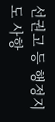선권고 등 행정지도 사항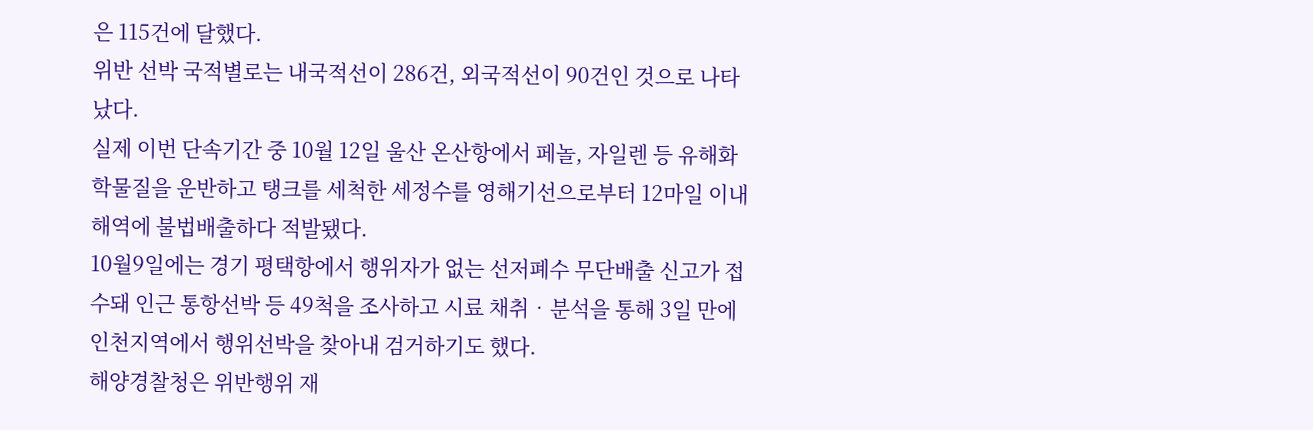은 115건에 달했다.
위반 선박 국적별로는 내국적선이 286건, 외국적선이 90건인 것으로 나타났다.
실제 이번 단속기간 중 10월 12일 울산 온산항에서 페놀, 자일렌 등 유해화학물질을 운반하고 탱크를 세척한 세정수를 영해기선으로부터 12마일 이내 해역에 불법배출하다 적발됐다.
10월9일에는 경기 평택항에서 행위자가 없는 선저폐수 무단배출 신고가 접수돼 인근 통항선박 등 49척을 조사하고 시료 채취‧분석을 통해 3일 만에 인천지역에서 행위선박을 찾아내 검거하기도 했다.
해양경찰청은 위반행위 재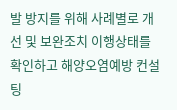발 방지를 위해 사례별로 개선 및 보완조치 이행상태를 확인하고 해양오염예방 컨설팅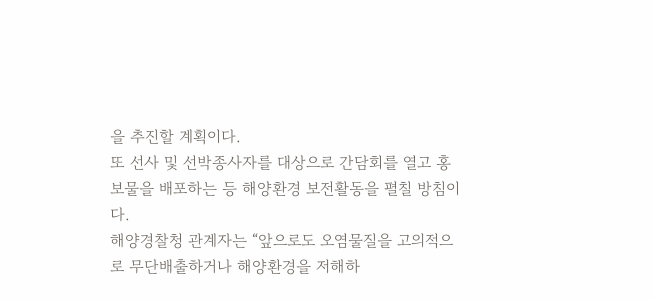을 추진할 계획이다.
또 선사 및 선박종사자를 대상으로 간담회를 열고 홍보물을 배포하는 등 해양환경 보전활동을 펼칠 방침이다.
해양경찰청 관계자는 “앞으로도 오염물질을 고의적으로 무단배출하거나 해양환경을 저해하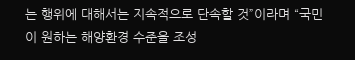는 행위에 대해서는 지속적으로 단속할 것”이라며 “국민이 원하는 해양환경 수준을 조성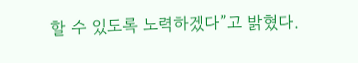할 수 있도록 노력하겠다”고 밝혔다.